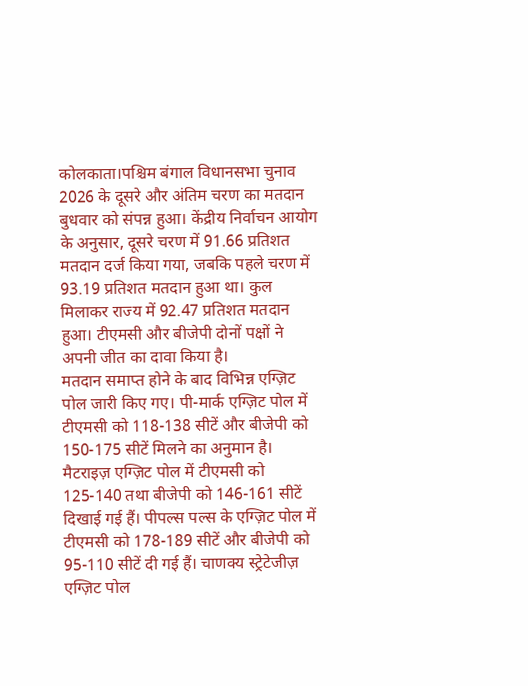कोलकाता।पश्चिम बंगाल विधानसभा चुनाव 2026 के दूसरे और अंतिम चरण का मतदान बुधवार को संपन्न हुआ। केंद्रीय निर्वाचन आयोग के अनुसार, दूसरे चरण में 91.66 प्रतिशत मतदान दर्ज किया गया, जबकि पहले चरण में 93.19 प्रतिशत मतदान हुआ था। कुल मिलाकर राज्य में 92.47 प्रतिशत मतदान हुआ। टीएमसी और बीजेपी दोनों पक्षों ने अपनी जीत का दावा किया है।
मतदान समाप्त होने के बाद विभिन्न एग्ज़िट पोल जारी किए गए। पी-मार्क एग्ज़िट पोल में टीएमसी को 118-138 सीटें और बीजेपी को 150-175 सीटें मिलने का अनुमान है। मैटराइज़ एग्ज़िट पोल में टीएमसी को 125-140 तथा बीजेपी को 146-161 सीटें दिखाई गई हैं। पीपल्स पल्स के एग्ज़िट पोल में टीएमसी को 178-189 सीटें और बीजेपी को 95-110 सीटें दी गई हैं। चाणक्य स्ट्रेटेजीज़ एग्ज़िट पोल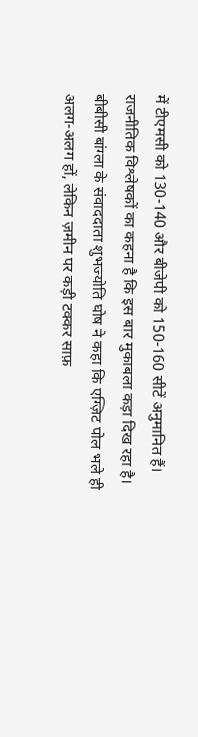में टीएमसी को 130-140 और बीजेपी को 150-160 सीटें अनुमानित हैं।
राजनीतिक विश्लेषकों का कहना है कि इस बार मुकाबला कड़ा दिख रहा है। बीबीसी बांग्ला के संवाददाता शुभज्योति घोष ने कहा कि एग्ज़िट पोल भले ही अलग-अलग हों, लेकिन ज़मीन पर कड़ी टक्कर साफ़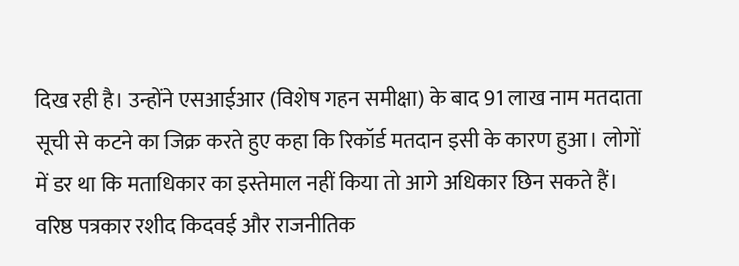दिख रही है। उन्होंने एसआईआर (विशेष गहन समीक्षा) के बाद 91 लाख नाम मतदाता सूची से कटने का जिक्र करते हुए कहा कि रिकॉर्ड मतदान इसी के कारण हुआ। लोगों में डर था कि मताधिकार का इस्तेमाल नहीं किया तो आगे अधिकार छिन सकते हैं।
वरिष्ठ पत्रकार रशीद किदवई और राजनीतिक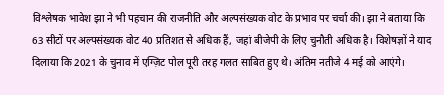विश्लेषक भावेश झा ने भी पहचान की राजनीति और अल्पसंख्यक वोट के प्रभाव पर चर्चा की। झा ने बताया कि 63 सीटों पर अल्पसंख्यक वोट 40 प्रतिशत से अधिक हैं, जहां बीजेपी के लिए चुनौती अधिक है। विशेषज्ञों ने याद दिलाया कि 2021 के चुनाव में एग्ज़िट पोल पूरी तरह गलत साबित हुए थे। अंतिम नतीजे 4 मई को आएंगे।